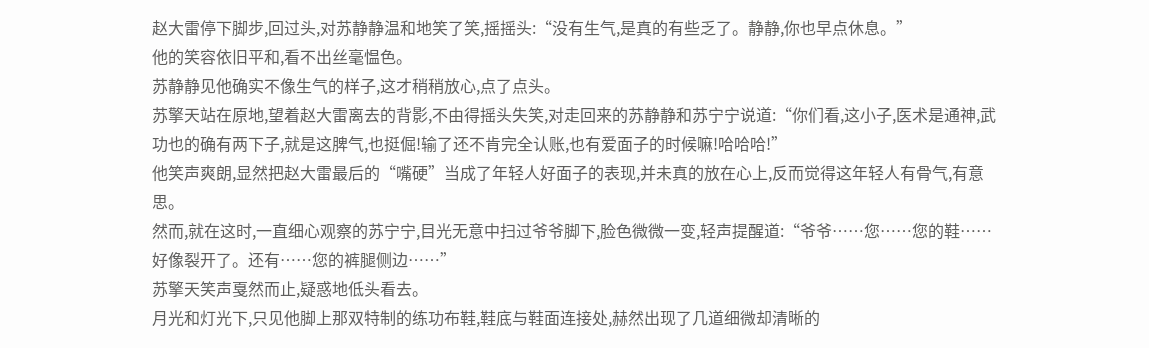赵大雷停下脚步,回过头,对苏静静温和地笑了笑,摇摇头:“没有生气,是真的有些乏了。静静,你也早点休息。”
他的笑容依旧平和,看不出丝毫愠色。
苏静静见他确实不像生气的样子,这才稍稍放心,点了点头。
苏擎天站在原地,望着赵大雷离去的背影,不由得摇头失笑,对走回来的苏静静和苏宁宁说道:“你们看,这小子,医术是通神,武功也的确有两下子,就是这脾气,也挺倔!输了还不肯完全认账,也有爱面子的时候嘛!哈哈哈!”
他笑声爽朗,显然把赵大雷最后的“嘴硬”当成了年轻人好面子的表现,并未真的放在心上,反而觉得这年轻人有骨气,有意思。
然而,就在这时,一直细心观察的苏宁宁,目光无意中扫过爷爷脚下,脸色微微一变,轻声提醒道:“爷爷……您……您的鞋……好像裂开了。还有……您的裤腿侧边……”
苏擎天笑声戛然而止,疑惑地低头看去。
月光和灯光下,只见他脚上那双特制的练功布鞋,鞋底与鞋面连接处,赫然出现了几道细微却清晰的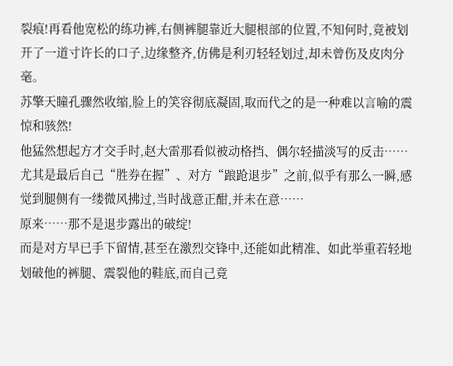裂痕!再看他宽松的练功裤,右侧裤腿靠近大腿根部的位置,不知何时,竟被划开了一道寸许长的口子,边缘整齐,仿佛是利刃轻轻划过,却未曾伤及皮肉分毫。
苏擎天瞳孔骤然收缩,脸上的笑容彻底凝固,取而代之的是一种难以言喻的震惊和骇然!
他猛然想起方才交手时,赵大雷那看似被动格挡、偶尔轻描淡写的反击……尤其是最后自己“胜券在握”、对方“踉跄退步”之前,似乎有那么一瞬,感觉到腿侧有一缕微风拂过,当时战意正酣,并未在意……
原来……那不是退步露出的破绽!
而是对方早已手下留情,甚至在激烈交锋中,还能如此精准、如此举重若轻地划破他的裤腿、震裂他的鞋底,而自己竟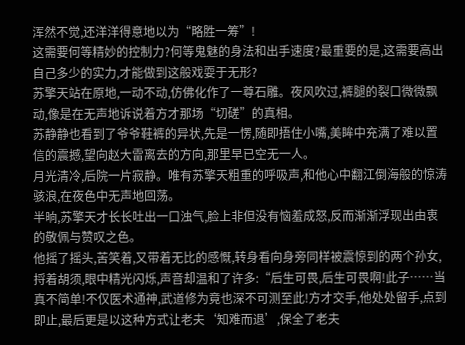浑然不觉,还洋洋得意地以为“略胜一筹”!
这需要何等精妙的控制力?何等鬼魅的身法和出手速度?最重要的是,这需要高出自己多少的实力,才能做到这般戏耍于无形?
苏擎天站在原地,一动不动,仿佛化作了一尊石雕。夜风吹过,裤腿的裂口微微飘动,像是在无声地诉说着方才那场“切磋”的真相。
苏静静也看到了爷爷鞋裤的异状,先是一愣,随即捂住小嘴,美眸中充满了难以置信的震撼,望向赵大雷离去的方向,那里早已空无一人。
月光清冷,后院一片寂静。唯有苏擎天粗重的呼吸声,和他心中翻江倒海般的惊涛骇浪,在夜色中无声地回荡。
半晌,苏擎天才长长吐出一口浊气,脸上非但没有恼羞成怒,反而渐渐浮现出由衷的敬佩与赞叹之色。
他摇了摇头,苦笑着,又带着无比的感慨,转身看向身旁同样被震惊到的两个孙女,捋着胡须,眼中精光闪烁,声音却温和了许多:“后生可畏,后生可畏啊!此子……当真不简单!不仅医术通神,武道修为竟也深不可测至此!方才交手,他处处留手,点到即止,最后更是以这种方式让老夫‘知难而退’,保全了老夫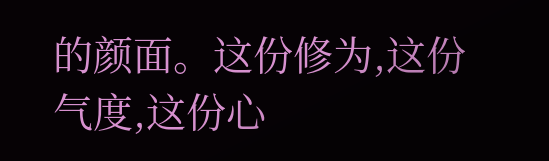的颜面。这份修为,这份气度,这份心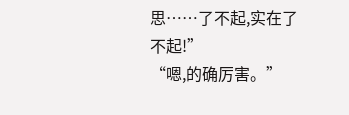思……了不起,实在了不起!”
“嗯,的确厉害。”